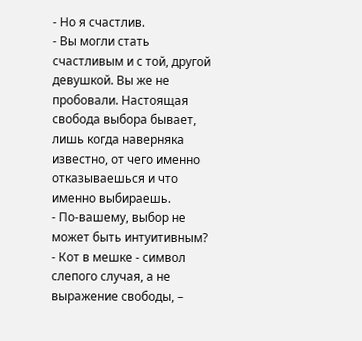- Но я счастлив.
- Вы могли стать счастливым и с той, другой девушкой. Вы же не пробовали. Настоящая свобода выбора бывает, лишь когда наверняка известно, от чего именно отказываешься и что именно выбираешь.
- По-вашему, выбор не может быть интуитивным?
- Кот в мешке - символ слепого случая, а не выражение свободы, –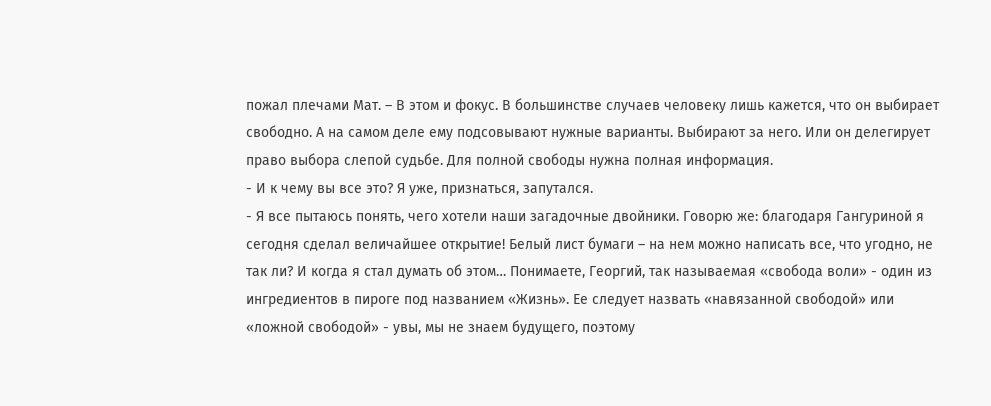пожал плечами Мат. – В этом и фокус. В большинстве случаев человеку лишь кажется, что он выбирает свободно. А на самом деле ему подсовывают нужные варианты. Выбирают за него. Или он делегирует право выбора слепой судьбе. Для полной свободы нужна полная информация.
- И к чему вы все это? Я уже, признаться, запутался.
- Я все пытаюсь понять, чего хотели наши загадочные двойники. Говорю же: благодаря Гангуриной я сегодня сделал величайшее открытие! Белый лист бумаги – на нем можно написать все, что угодно, не так ли? И когда я стал думать об этом… Понимаете, Георгий, так называемая «свобода воли» - один из ингредиентов в пироге под названием «Жизнь». Ее следует назвать «навязанной свободой» или «ложной свободой» - увы, мы не знаем будущего, поэтому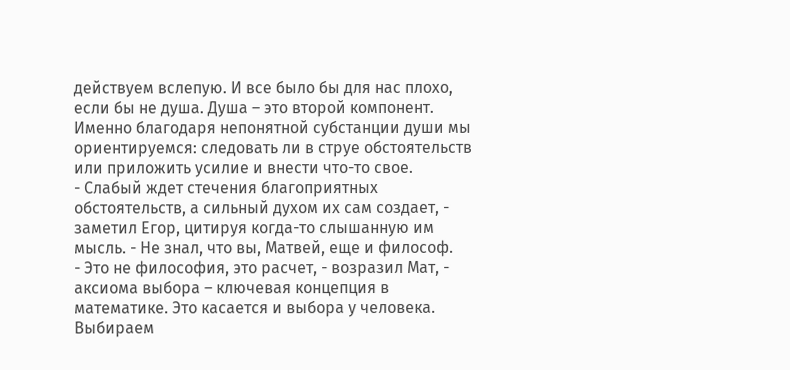действуем вслепую. И все было бы для нас плохо, если бы не душа. Душа – это второй компонент. Именно благодаря непонятной субстанции души мы ориентируемся: следовать ли в струе обстоятельств или приложить усилие и внести что-то свое.
- Слабый ждет стечения благоприятных обстоятельств, а сильный духом их сам создает, - заметил Егор, цитируя когда-то слышанную им мысль. - Не знал, что вы, Матвей, еще и философ.
- Это не философия, это расчет, - возразил Мат, - аксиома выбора – ключевая концепция в математике. Это касается и выбора у человека. Выбираем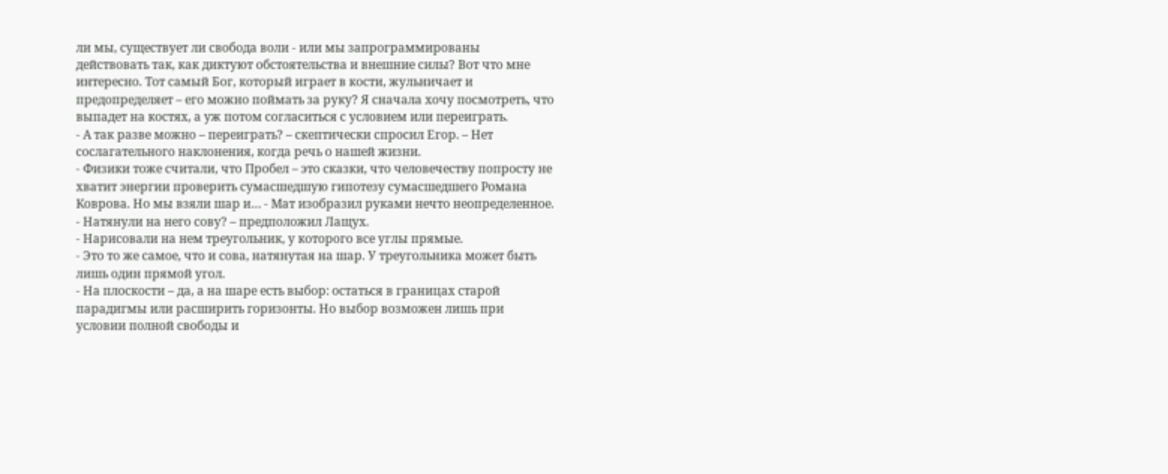ли мы, существует ли свобода воли - или мы запрограммированы действовать так, как диктуют обстоятельства и внешние силы? Вот что мне интересно. Тот самый Бог, который играет в кости, жульничает и предопределяет – его можно поймать за руку? Я сначала хочу посмотреть, что выпадет на костях, а уж потом согласиться с условием или переиграть.
- А так разве можно – переиграть? – скептически спросил Егор. – Нет сослагательного наклонения, когда речь о нашей жизни.
- Физики тоже считали, что Пробел – это сказки, что человечеству попросту не хватит энергии проверить сумасшедшую гипотезу сумасшедшего Романа Коврова. Но мы взяли шар и… - Мат изобразил руками нечто неопределенное.
- Натянули на него сову? – предположил Лащух.
- Нарисовали на нем треугольник, у которого все углы прямые.
- Это то же самое, что и сова, натянутая на шар. У треугольника может быть лишь один прямой угол.
- На плоскости – да, а на шаре есть выбор: остаться в границах старой парадигмы или расширить горизонты. Но выбор возможен лишь при условии полной свободы и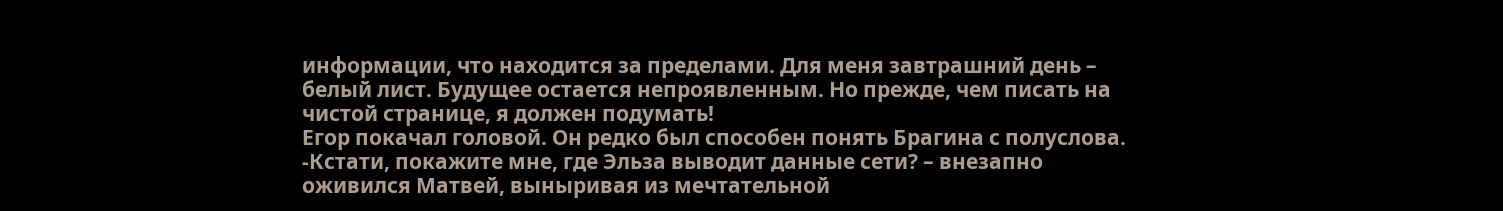информации, что находится за пределами. Для меня завтрашний день – белый лист. Будущее остается непроявленным. Но прежде, чем писать на чистой странице, я должен подумать!
Егор покачал головой. Он редко был способен понять Брагина с полуслова.
-Кстати, покажите мне, где Эльза выводит данные сети? – внезапно оживился Матвей, выныривая из мечтательной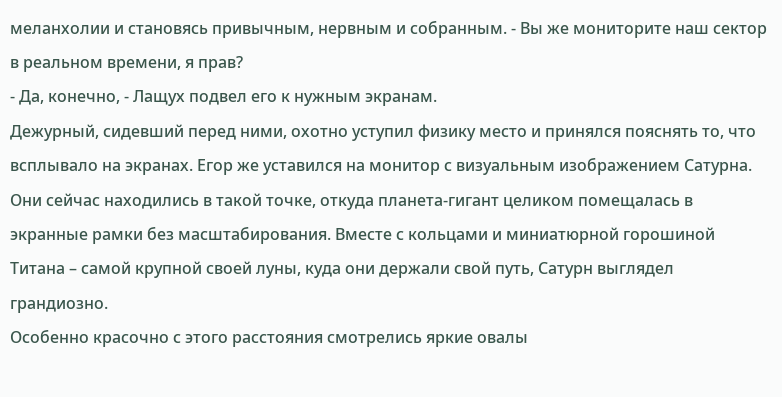меланхолии и становясь привычным, нервным и собранным. - Вы же мониторите наш сектор в реальном времени, я прав?
- Да, конечно, - Лащух подвел его к нужным экранам.
Дежурный, сидевший перед ними, охотно уступил физику место и принялся пояснять то, что всплывало на экранах. Егор же уставился на монитор с визуальным изображением Сатурна. Они сейчас находились в такой точке, откуда планета-гигант целиком помещалась в экранные рамки без масштабирования. Вместе с кольцами и миниатюрной горошиной Титана – самой крупной своей луны, куда они держали свой путь, Сатурн выглядел грандиозно.
Особенно красочно с этого расстояния смотрелись яркие овалы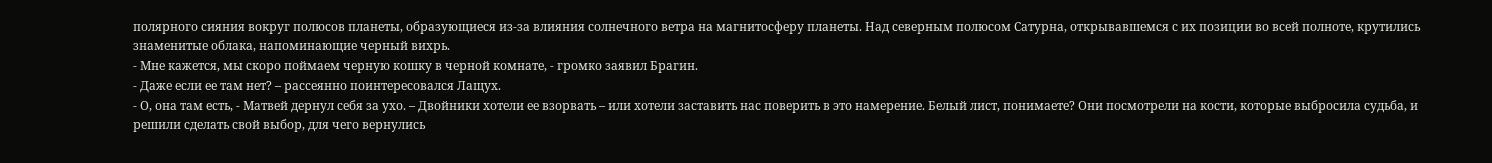полярного сияния вокруг полюсов планеты, образующиеся из-за влияния солнечного ветра на магнитосферу планеты. Над северным полюсом Сатурна, открывавшемся с их позиции во всей полноте, крутились знаменитые облака, напоминающие черный вихрь.
- Мне кажется, мы скоро поймаем черную кошку в черной комнате, - громко заявил Брагин.
- Даже если ее там нет? – рассеянно поинтересовался Лащух.
- О, она там есть, - Матвей дернул себя за ухо. – Двойники хотели ее взорвать – или хотели заставить нас поверить в это намерение. Белый лист, понимаете? Они посмотрели на кости, которые выбросила судьба, и решили сделать свой выбор, для чего вернулись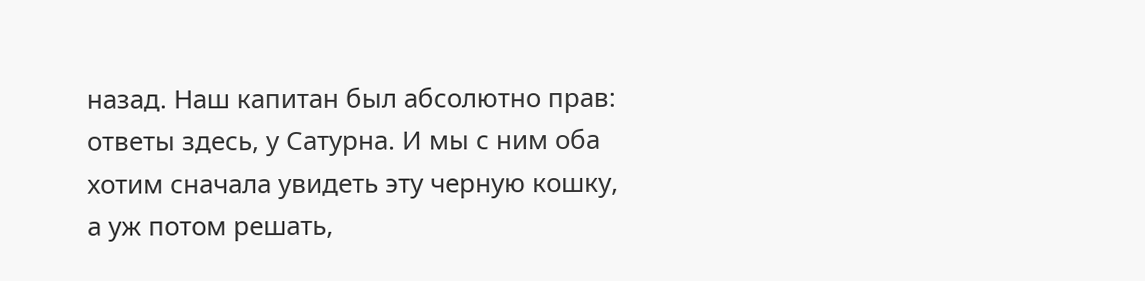назад. Наш капитан был абсолютно прав: ответы здесь, у Сатурна. И мы с ним оба хотим сначала увидеть эту черную кошку, а уж потом решать,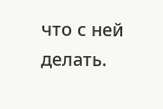что с ней делать.